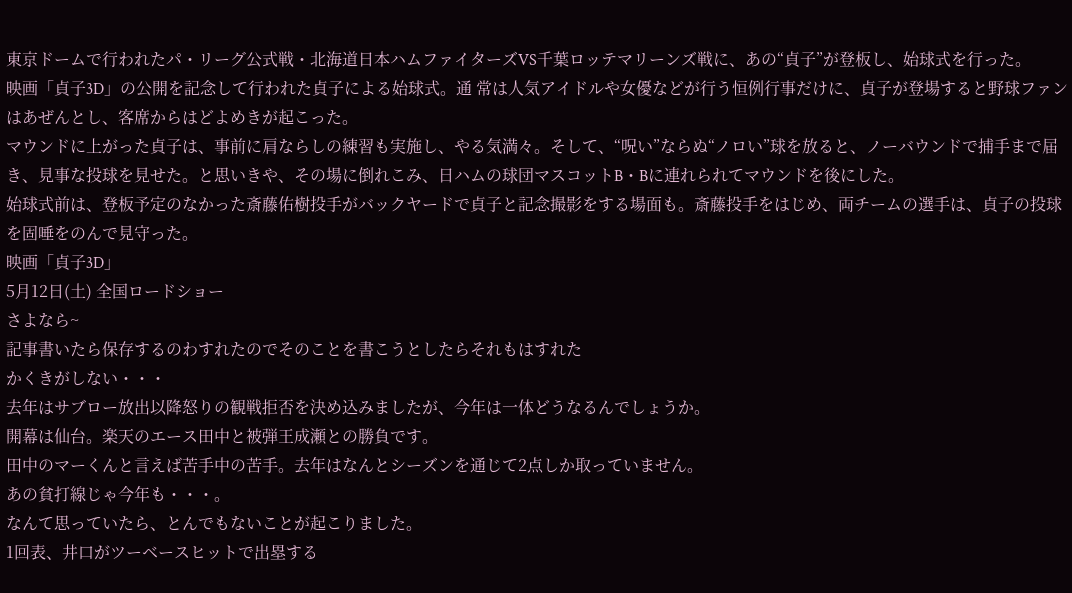東京ドームで行われたパ・リーグ公式戦・北海道日本ハムファイターズVS千葉ロッテマリーンズ戦に、あの“貞子”が登板し、始球式を行った。
映画「貞子3D」の公開を記念して行われた貞子による始球式。通 常は人気アイドルや女優などが行う恒例行事だけに、貞子が登場すると野球ファンはあぜんとし、客席からはどよめきが起こった。
マウンドに上がった貞子は、事前に肩ならしの練習も実施し、やる気満々。そして、“呪い”ならぬ“ノロい”球を放ると、ノーバウンドで捕手まで届き、見事な投球を見せた。と思いきや、その場に倒れこみ、日ハムの球団マスコットB・Bに連れられてマウンドを後にした。
始球式前は、登板予定のなかった斎藤佑樹投手がバックヤードで貞子と記念撮影をする場面も。斎藤投手をはじめ、両チームの選手は、貞子の投球を固唾をのんで見守った。
映画「貞子3D」
5月12日(土) 全国ロードショー
さよなら~
記事書いたら保存するのわすれたのでそのことを書こうとしたらそれもはすれた
かくきがしない・・・
去年はサブロー放出以降怒りの観戦拒否を決め込みましたが、今年は一体どうなるんでしょうか。
開幕は仙台。楽天のエース田中と被弾王成瀬との勝負です。
田中のマーくんと言えば苦手中の苦手。去年はなんとシーズンを通じて2点しか取っていません。
あの貧打線じゃ今年も・・・。
なんて思っていたら、とんでもないことが起こりました。
1回表、井口がツーベースヒットで出塁する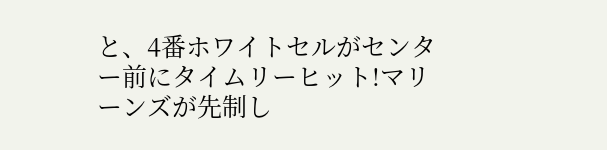と、4番ホワイトセルがセンター前にタイムリーヒット!マリーンズが先制し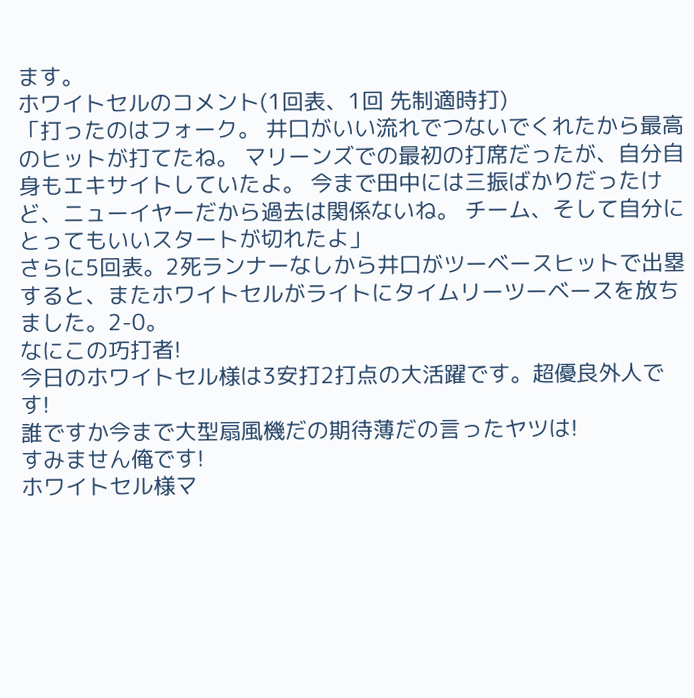ます。
ホワイトセルのコメント(1回表、1回 先制適時打)
「打ったのはフォーク。 井口がいい流れでつないでくれたから最高のヒットが打てたね。 マリーンズでの最初の打席だったが、自分自身もエキサイトしていたよ。 今まで田中には三振ばかりだったけど、ニューイヤーだから過去は関係ないね。 チーム、そして自分にとってもいいスタートが切れたよ」
さらに5回表。2死ランナーなしから井口がツーベースヒットで出塁すると、またホワイトセルがライトにタイムリーツーベースを放ちました。2-0。
なにこの巧打者!
今日のホワイトセル様は3安打2打点の大活躍です。超優良外人です!
誰ですか今まで大型扇風機だの期待薄だの言ったヤツは!
すみません俺です!
ホワイトセル様マ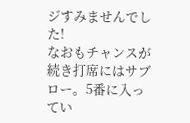ジすみませんでした!
なおもチャンスが続き打席にはサブロー。5番に入ってい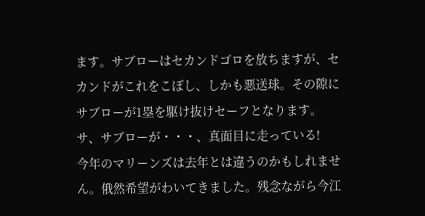ます。サブローはセカンドゴロを放ちますが、セカンドがこれをこぼし、しかも悪送球。その隙にサブローが1塁を駆け抜けセーフとなります。
サ、サブローが・・・、真面目に走っている!
今年のマリーンズは去年とは違うのかもしれません。俄然希望がわいてきました。残念ながら今江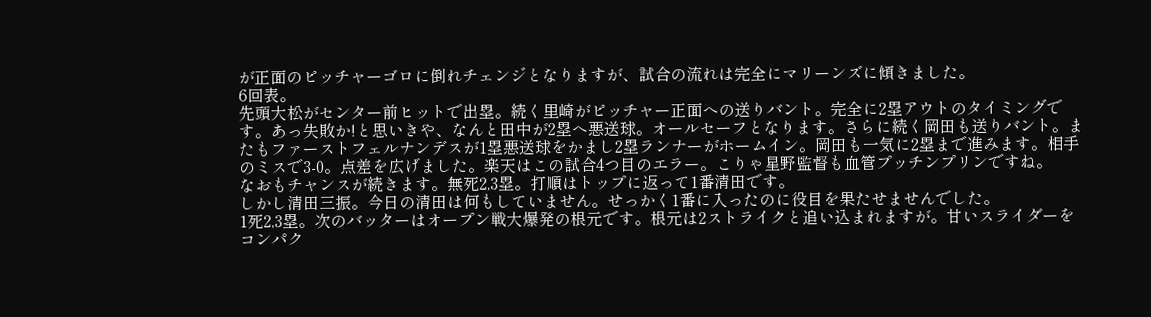が正面のピッチャーゴロに倒れチェンジとなりますが、試合の流れは完全にマリーンズに傾きました。
6回表。
先頭大松がセンター前ヒットで出塁。続く里崎がピッチャー正面への送りバント。完全に2塁アウトのタイミングです。あっ失敗か!と思いきや、なんと田中が2塁へ悪送球。オールセーフとなります。さらに続く岡田も送りバント。またもファーストフェルナンデスが1塁悪送球をかまし2塁ランナーがホームイン。岡田も一気に2塁まで進みます。相手のミスで3-0。点差を広げました。楽天はこの試合4つ目のエラー。こりゃ星野監督も血管プッチンプリンですね。
なおもチャンスが続きます。無死2,3塁。打順はトップに返って1番清田です。
しかし清田三振。今日の清田は何もしていません。せっかく1番に入ったのに役目を果たせませんでした。
1死2,3塁。次のバッターはオープン戦大爆発の根元です。根元は2ストライクと追い込まれますが。甘いスライダーをコンパク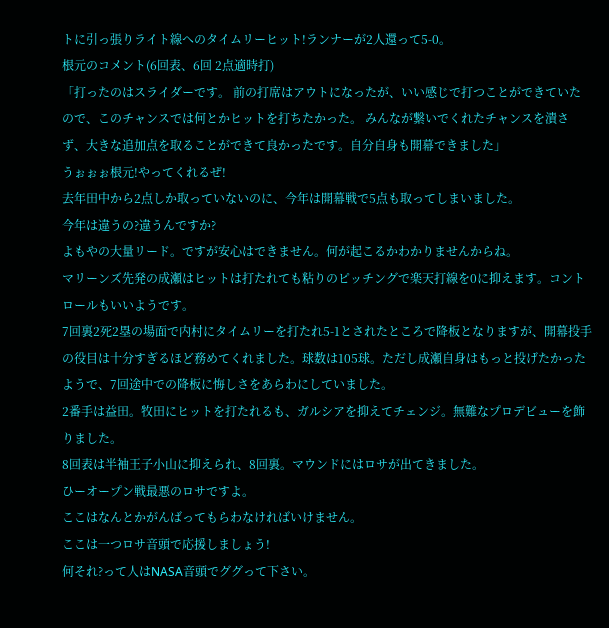トに引っ張りライト線へのタイムリーヒット!ランナーが2人還って5-0。
根元のコメント(6回表、6回 2点適時打)
「打ったのはスライダーです。 前の打席はアウトになったが、いい感じで打つことができていたので、このチャンスでは何とかヒットを打ちたかった。 みんなが繋いでくれたチャンスを潰さず、大きな追加点を取ることができて良かったです。自分自身も開幕できました」
うぉぉぉ根元!やってくれるぜ!
去年田中から2点しか取っていないのに、今年は開幕戦で5点も取ってしまいました。
今年は違うの?違うんですか?
よもやの大量リード。ですが安心はできません。何が起こるかわかりませんからね。
マリーンズ先発の成瀬はヒットは打たれても粘りのピッチングで楽天打線を0に抑えます。コントロールもいいようです。
7回裏2死2塁の場面で内村にタイムリーを打たれ5-1とされたところで降板となりますが、開幕投手の役目は十分すぎるほど務めてくれました。球数は105球。ただし成瀬自身はもっと投げたかったようで、7回途中での降板に悔しさをあらわにしていました。
2番手は益田。牧田にヒットを打たれるも、ガルシアを抑えてチェンジ。無難なプロデビューを飾りました。
8回表は半袖王子小山に抑えられ、8回裏。マウンドにはロサが出てきました。
ひーオープン戦最悪のロサですよ。
ここはなんとかがんばってもらわなければいけません。
ここは一つロサ音頭で応援しましょう!
何それ?って人はNASA音頭でググって下さい。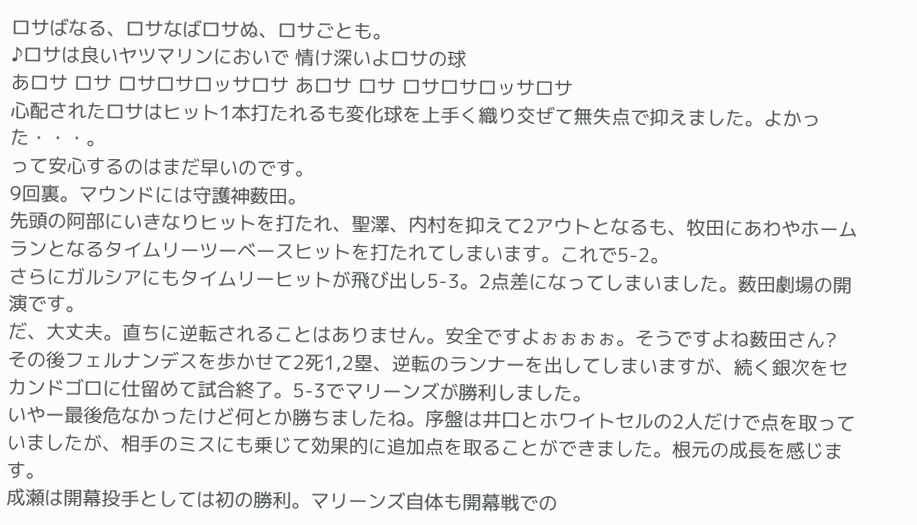ロサばなる、ロサなばロサぬ、ロサごとも。
♪ロサは良いヤツマリンにおいで 情け深いよロサの球
あロサ ロサ ロサロサロッサロサ あロサ ロサ ロサロサロッサロサ
心配されたロサはヒット1本打たれるも変化球を上手く織り交ぜて無失点で抑えました。よかった・・・。
って安心するのはまだ早いのです。
9回裏。マウンドには守護神薮田。
先頭の阿部にいきなりヒットを打たれ、聖澤、内村を抑えて2アウトとなるも、牧田にあわやホームランとなるタイムリーツーベースヒットを打たれてしまいます。これで5-2。
さらにガルシアにもタイムリーヒットが飛び出し5-3。2点差になってしまいました。薮田劇場の開演です。
だ、大丈夫。直ちに逆転されることはありません。安全ですよぉぉぉぉ。そうですよね薮田さん?
その後フェルナンデスを歩かせて2死1,2塁、逆転のランナーを出してしまいますが、続く銀次をセカンドゴロに仕留めて試合終了。5-3でマリーンズが勝利しました。
いやー最後危なかったけど何とか勝ちましたね。序盤は井口とホワイトセルの2人だけで点を取っていましたが、相手のミスにも乗じて効果的に追加点を取ることができました。根元の成長を感じます。
成瀬は開幕投手としては初の勝利。マリーンズ自体も開幕戦での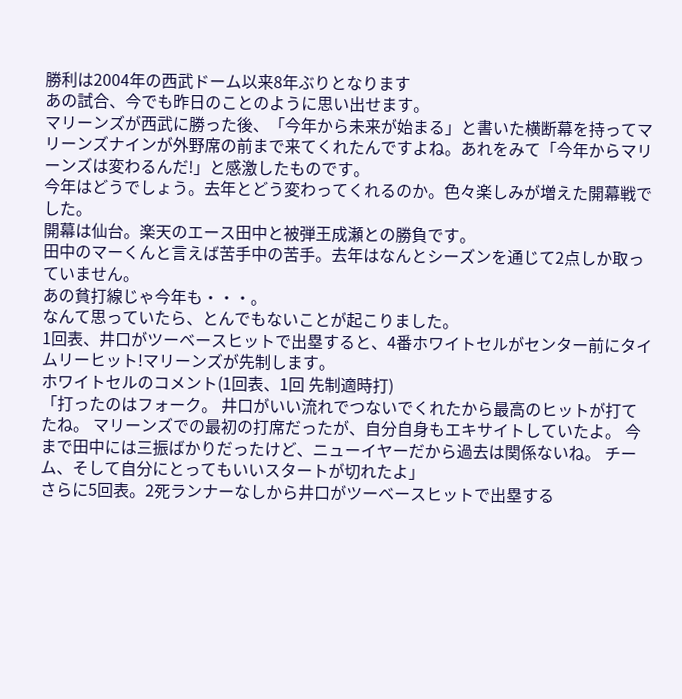勝利は2004年の西武ドーム以来8年ぶりとなります
あの試合、今でも昨日のことのように思い出せます。
マリーンズが西武に勝った後、「今年から未来が始まる」と書いた横断幕を持ってマリーンズナインが外野席の前まで来てくれたんですよね。あれをみて「今年からマリーンズは変わるんだ!」と感激したものです。
今年はどうでしょう。去年とどう変わってくれるのか。色々楽しみが増えた開幕戦でした。
開幕は仙台。楽天のエース田中と被弾王成瀬との勝負です。
田中のマーくんと言えば苦手中の苦手。去年はなんとシーズンを通じて2点しか取っていません。
あの貧打線じゃ今年も・・・。
なんて思っていたら、とんでもないことが起こりました。
1回表、井口がツーベースヒットで出塁すると、4番ホワイトセルがセンター前にタイムリーヒット!マリーンズが先制します。
ホワイトセルのコメント(1回表、1回 先制適時打)
「打ったのはフォーク。 井口がいい流れでつないでくれたから最高のヒットが打てたね。 マリーンズでの最初の打席だったが、自分自身もエキサイトしていたよ。 今まで田中には三振ばかりだったけど、ニューイヤーだから過去は関係ないね。 チーム、そして自分にとってもいいスタートが切れたよ」
さらに5回表。2死ランナーなしから井口がツーベースヒットで出塁する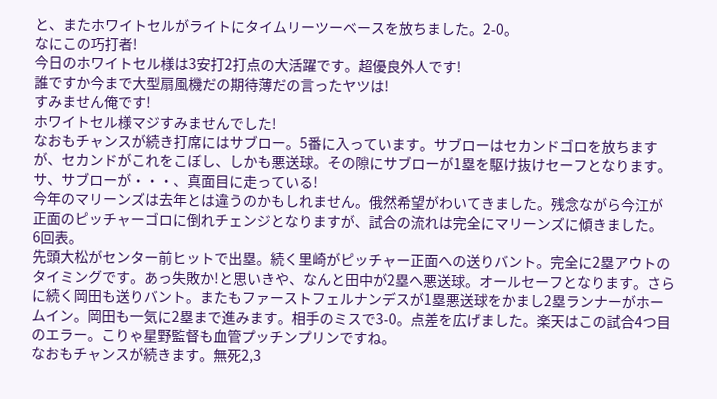と、またホワイトセルがライトにタイムリーツーベースを放ちました。2-0。
なにこの巧打者!
今日のホワイトセル様は3安打2打点の大活躍です。超優良外人です!
誰ですか今まで大型扇風機だの期待薄だの言ったヤツは!
すみません俺です!
ホワイトセル様マジすみませんでした!
なおもチャンスが続き打席にはサブロー。5番に入っています。サブローはセカンドゴロを放ちますが、セカンドがこれをこぼし、しかも悪送球。その隙にサブローが1塁を駆け抜けセーフとなります。
サ、サブローが・・・、真面目に走っている!
今年のマリーンズは去年とは違うのかもしれません。俄然希望がわいてきました。残念ながら今江が正面のピッチャーゴロに倒れチェンジとなりますが、試合の流れは完全にマリーンズに傾きました。
6回表。
先頭大松がセンター前ヒットで出塁。続く里崎がピッチャー正面への送りバント。完全に2塁アウトのタイミングです。あっ失敗か!と思いきや、なんと田中が2塁へ悪送球。オールセーフとなります。さらに続く岡田も送りバント。またもファーストフェルナンデスが1塁悪送球をかまし2塁ランナーがホームイン。岡田も一気に2塁まで進みます。相手のミスで3-0。点差を広げました。楽天はこの試合4つ目のエラー。こりゃ星野監督も血管プッチンプリンですね。
なおもチャンスが続きます。無死2,3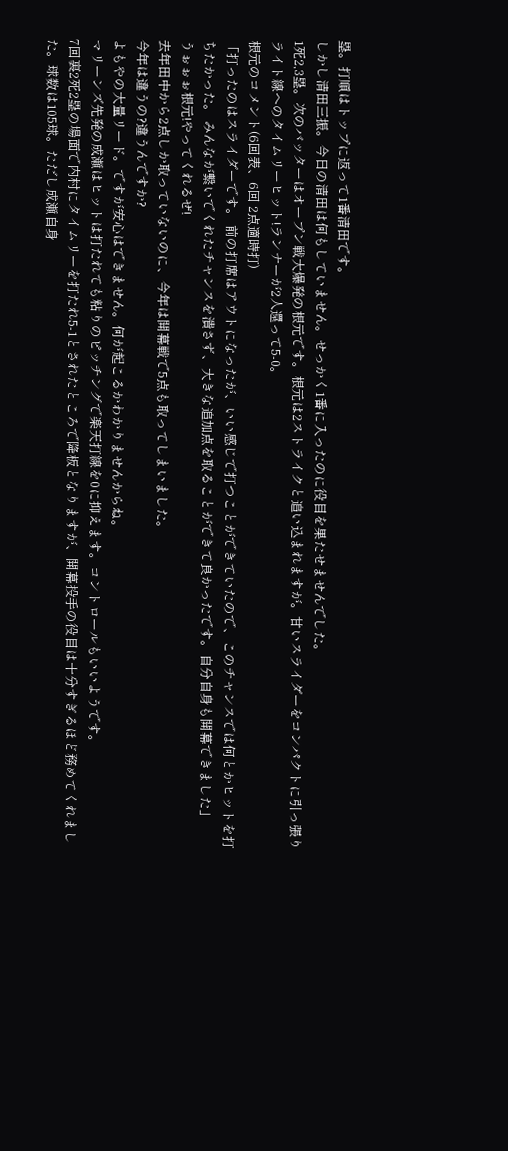塁。打順はトップに返って1番清田です。
しかし清田三振。今日の清田は何もしていません。せっかく1番に入ったのに役目を果たせませんでした。
1死2,3塁。次のバッターはオープン戦大爆発の根元です。根元は2ストライクと追い込まれますが。甘いスライダーをコンパクトに引っ張りライト線へのタイムリーヒット!ランナーが2人還って5-0。
根元のコメント(6回表、6回 2点適時打)
「打ったのはスライダーです。 前の打席はアウトになったが、いい感じで打つことができていたので、このチャンスでは何とかヒットを打ちたかった。 みんなが繋いでくれたチャンスを潰さず、大きな追加点を取ることができて良かったです。自分自身も開幕できました」
うぉぉぉ根元!やってくれるぜ!
去年田中から2点しか取っていないのに、今年は開幕戦で5点も取ってしまいました。
今年は違うの?違うんですか?
よもやの大量リード。ですが安心はできません。何が起こるかわかりませんからね。
マリーンズ先発の成瀬はヒットは打たれても粘りのピッチングで楽天打線を0に抑えます。コントロールもいいようです。
7回裏2死2塁の場面で内村にタイムリーを打たれ5-1とされたところで降板となりますが、開幕投手の役目は十分すぎるほど務めてくれました。球数は105球。ただし成瀬自身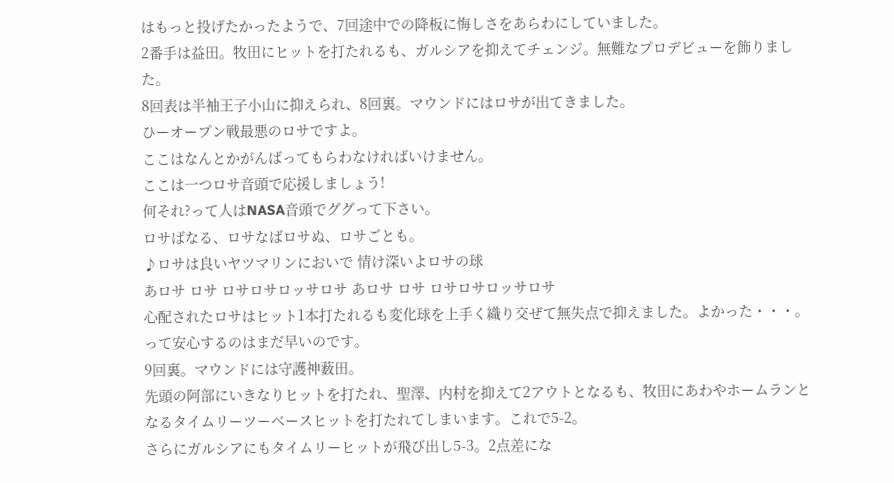はもっと投げたかったようで、7回途中での降板に悔しさをあらわにしていました。
2番手は益田。牧田にヒットを打たれるも、ガルシアを抑えてチェンジ。無難なプロデビューを飾りました。
8回表は半袖王子小山に抑えられ、8回裏。マウンドにはロサが出てきました。
ひーオープン戦最悪のロサですよ。
ここはなんとかがんばってもらわなければいけません。
ここは一つロサ音頭で応援しましょう!
何それ?って人はNASA音頭でググって下さい。
ロサばなる、ロサなばロサぬ、ロサごとも。
♪ロサは良いヤツマリンにおいで 情け深いよロサの球
あロサ ロサ ロサロサロッサロサ あロサ ロサ ロサロサロッサロサ
心配されたロサはヒット1本打たれるも変化球を上手く織り交ぜて無失点で抑えました。よかった・・・。
って安心するのはまだ早いのです。
9回裏。マウンドには守護神薮田。
先頭の阿部にいきなりヒットを打たれ、聖澤、内村を抑えて2アウトとなるも、牧田にあわやホームランとなるタイムリーツーベースヒットを打たれてしまいます。これで5-2。
さらにガルシアにもタイムリーヒットが飛び出し5-3。2点差にな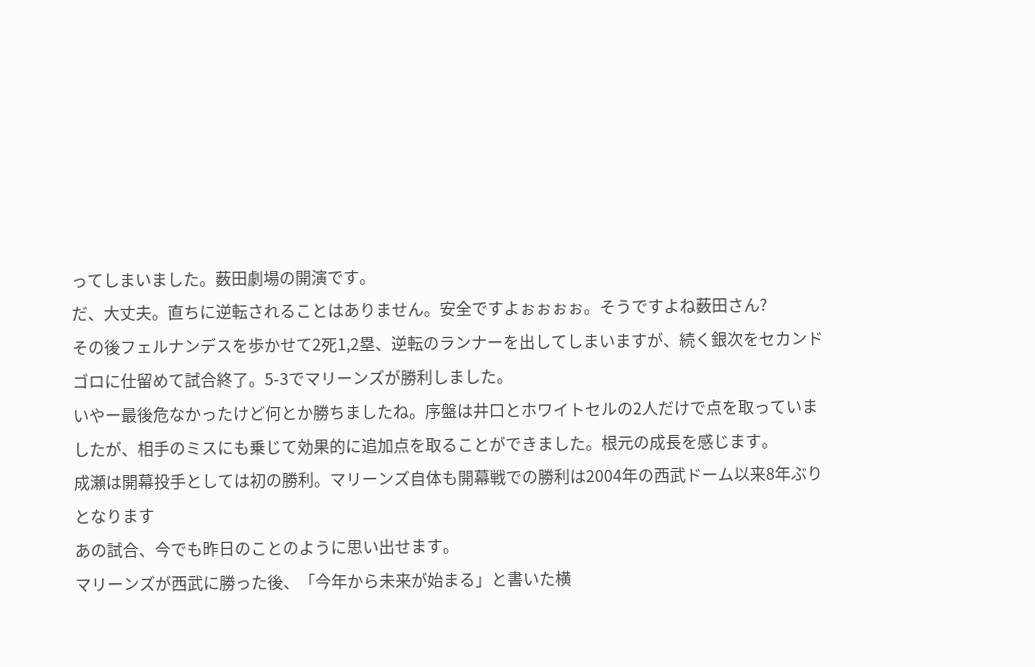ってしまいました。薮田劇場の開演です。
だ、大丈夫。直ちに逆転されることはありません。安全ですよぉぉぉぉ。そうですよね薮田さん?
その後フェルナンデスを歩かせて2死1,2塁、逆転のランナーを出してしまいますが、続く銀次をセカンドゴロに仕留めて試合終了。5-3でマリーンズが勝利しました。
いやー最後危なかったけど何とか勝ちましたね。序盤は井口とホワイトセルの2人だけで点を取っていましたが、相手のミスにも乗じて効果的に追加点を取ることができました。根元の成長を感じます。
成瀬は開幕投手としては初の勝利。マリーンズ自体も開幕戦での勝利は2004年の西武ドーム以来8年ぶりとなります
あの試合、今でも昨日のことのように思い出せます。
マリーンズが西武に勝った後、「今年から未来が始まる」と書いた横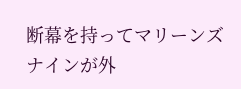断幕を持ってマリーンズナインが外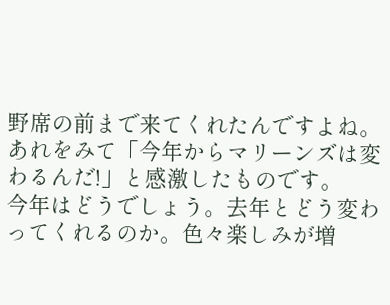野席の前まで来てくれたんですよね。あれをみて「今年からマリーンズは変わるんだ!」と感激したものです。
今年はどうでしょう。去年とどう変わってくれるのか。色々楽しみが増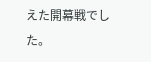えた開幕戦でした。